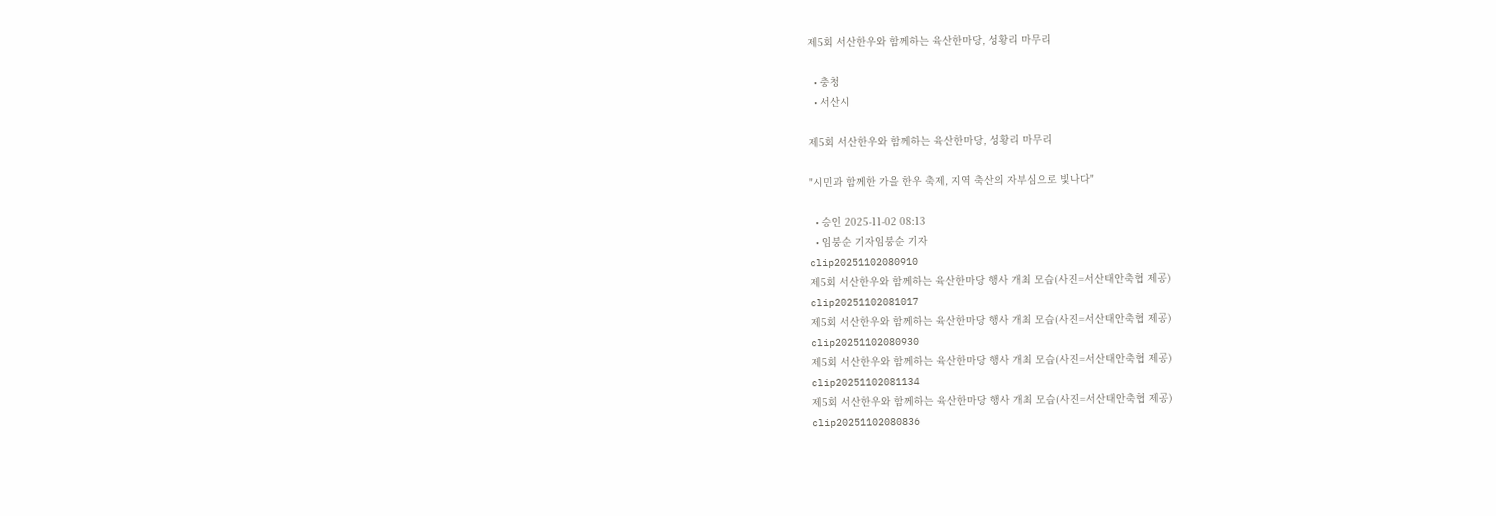제5회 서산한우와 함께하는 육산한마당, 성황리 마무리

  • 충청
  • 서산시

제5회 서산한우와 함께하는 육산한마당, 성황리 마무리

"시민과 함께한 가을 한우 축제, 지역 축산의 자부심으로 빛나다"

  • 승인 2025-11-02 08:13
  • 임붕순 기자임붕순 기자
clip20251102080910
제5회 서산한우와 함께하는 육산한마당 행사 개최 모습(사진=서산태안축협 제공)
clip20251102081017
제5회 서산한우와 함께하는 육산한마당 행사 개최 모습(사진=서산태안축협 제공)
clip20251102080930
제5회 서산한우와 함께하는 육산한마당 행사 개최 모습(사진=서산태안축협 제공)
clip20251102081134
제5회 서산한우와 함께하는 육산한마당 행사 개최 모습(사진=서산태안축협 제공)
clip20251102080836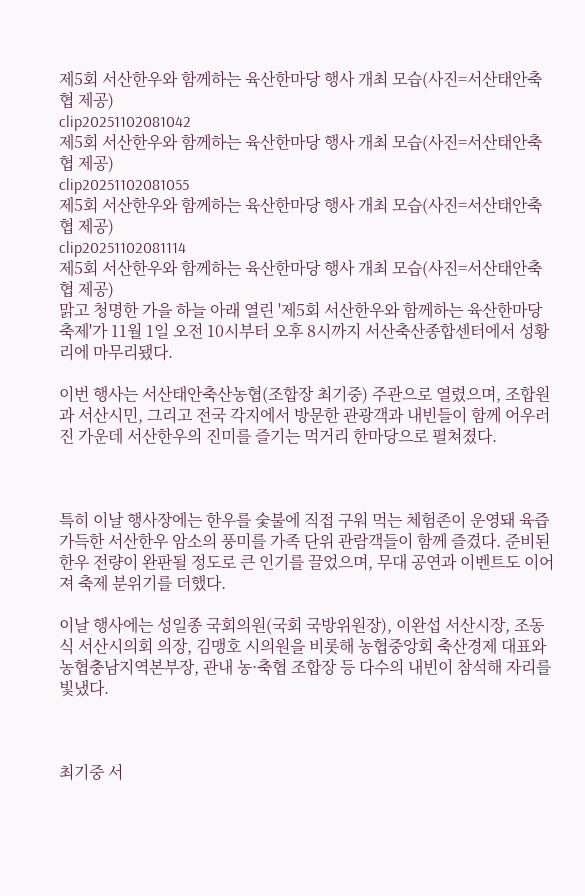제5회 서산한우와 함께하는 육산한마당 행사 개최 모습(사진=서산태안축협 제공)
clip20251102081042
제5회 서산한우와 함께하는 육산한마당 행사 개최 모습(사진=서산태안축협 제공)
clip20251102081055
제5회 서산한우와 함께하는 육산한마당 행사 개최 모습(사진=서산태안축협 제공)
clip20251102081114
제5회 서산한우와 함께하는 육산한마당 행사 개최 모습(사진=서산태안축협 제공)
맑고 청명한 가을 하늘 아래 열린 '제5회 서산한우와 함께하는 육산한마당 축제'가 11월 1일 오전 10시부터 오후 8시까지 서산축산종합센터에서 성황리에 마무리됐다.

이번 행사는 서산태안축산농협(조합장 최기중) 주관으로 열렸으며, 조합원과 서산시민, 그리고 전국 각지에서 방문한 관광객과 내빈들이 함께 어우러진 가운데 서산한우의 진미를 즐기는 먹거리 한마당으로 펼쳐졌다.



특히 이날 행사장에는 한우를 숯불에 직접 구워 먹는 체험존이 운영돼 육즙 가득한 서산한우 암소의 풍미를 가족 단위 관람객들이 함께 즐겼다. 준비된 한우 전량이 완판될 정도로 큰 인기를 끌었으며, 무대 공연과 이벤트도 이어져 축제 분위기를 더했다.

이날 행사에는 성일종 국회의원(국회 국방위원장), 이완섭 서산시장, 조동식 서산시의회 의장, 김맹호 시의원을 비롯해 농협중앙회 축산경제 대표와 농협충남지역본부장, 관내 농·축협 조합장 등 다수의 내빈이 참석해 자리를 빛냈다.



최기중 서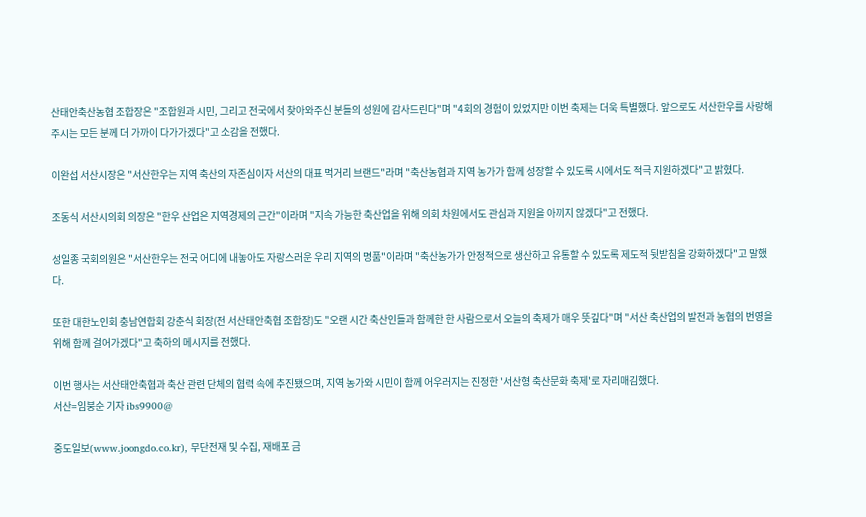산태안축산농협 조합장은 "조합원과 시민, 그리고 전국에서 찾아와주신 분들의 성원에 감사드린다"며 "4회의 경험이 있었지만 이번 축제는 더욱 특별했다. 앞으로도 서산한우를 사랑해주시는 모든 분께 더 가까이 다가가겠다"고 소감을 전했다.

이완섭 서산시장은 "서산한우는 지역 축산의 자존심이자 서산의 대표 먹거리 브랜드"라며 "축산농협과 지역 농가가 함께 성장할 수 있도록 시에서도 적극 지원하겠다"고 밝혔다.

조동식 서산시의회 의장은 "한우 산업은 지역경제의 근간"이라며 "지속 가능한 축산업을 위해 의회 차원에서도 관심과 지원을 아끼지 않겠다"고 전했다.

성일종 국회의원은 "서산한우는 전국 어디에 내놓아도 자랑스러운 우리 지역의 명품"이라며 "축산농가가 안정적으로 생산하고 유통할 수 있도록 제도적 뒷받침을 강화하겠다"고 말했다.

또한 대한노인회 충남연합회 강춘식 회장(전 서산태안축협 조합장)도 "오랜 시간 축산인들과 함께한 한 사람으로서 오늘의 축제가 매우 뜻깊다"며 "서산 축산업의 발전과 농협의 번영을 위해 함께 걸어가겠다"고 축하의 메시지를 전했다.

이번 행사는 서산태안축협과 축산 관련 단체의 협력 속에 추진됐으며, 지역 농가와 시민이 함께 어우러지는 진정한 '서산형 축산문화 축제'로 자리매김했다.
서산=임붕순 기자 ibs9900@

중도일보(www.joongdo.co.kr), 무단전재 및 수집, 재배포 금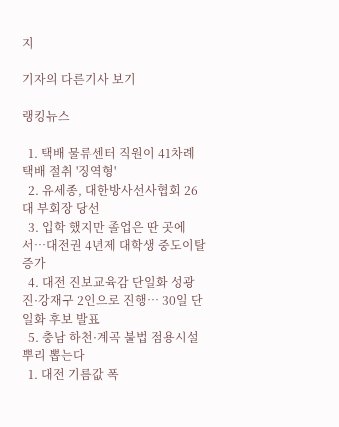지

기자의 다른기사 보기

랭킹뉴스

  1. 택배 물류센터 직원이 41차례 택배 절취 '징역형'
  2. 유세종, 대한방사선사협회 26대 부회장 당선
  3. 입학 했지만 졸업은 딴 곳에서…대전권 4년제 대학생 중도이탈 증가
  4. 대전 진보교육감 단일화 성광진·강재구 2인으로 진행… 30일 단일화 후보 발표
  5. 충남 하천·계곡 불법 점용시설 뿌리 뽑는다
  1. 대전 기름값 폭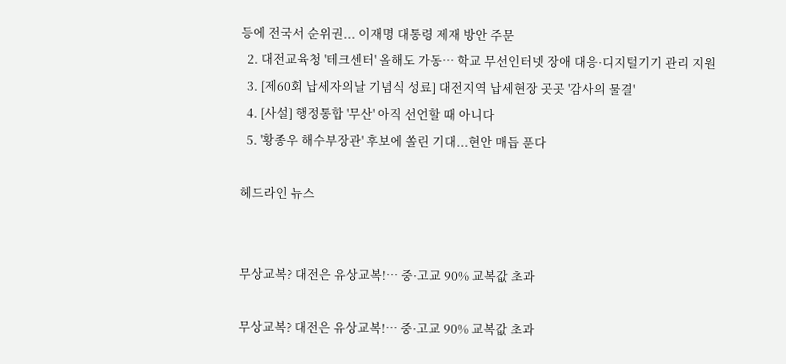등에 전국서 순위권... 이재명 대통령 제재 방안 주문
  2. 대전교육청 '테크센터' 올해도 가동… 학교 무선인터넷 장애 대응·디지털기기 관리 지원
  3. [제60회 납세자의날 기념식 성료] 대전지역 납세현장 곳곳 '감사의 물결'
  4. [사설] 행정통합 '무산' 아직 선언할 때 아니다
  5. '황종우 해수부장관' 후보에 쏠린 기대...현안 매듭 푼다

헤드라인 뉴스


무상교복? 대전은 유상교복!… 중·고교 90% 교복값 초과

무상교복? 대전은 유상교복!… 중·고교 90% 교복값 초과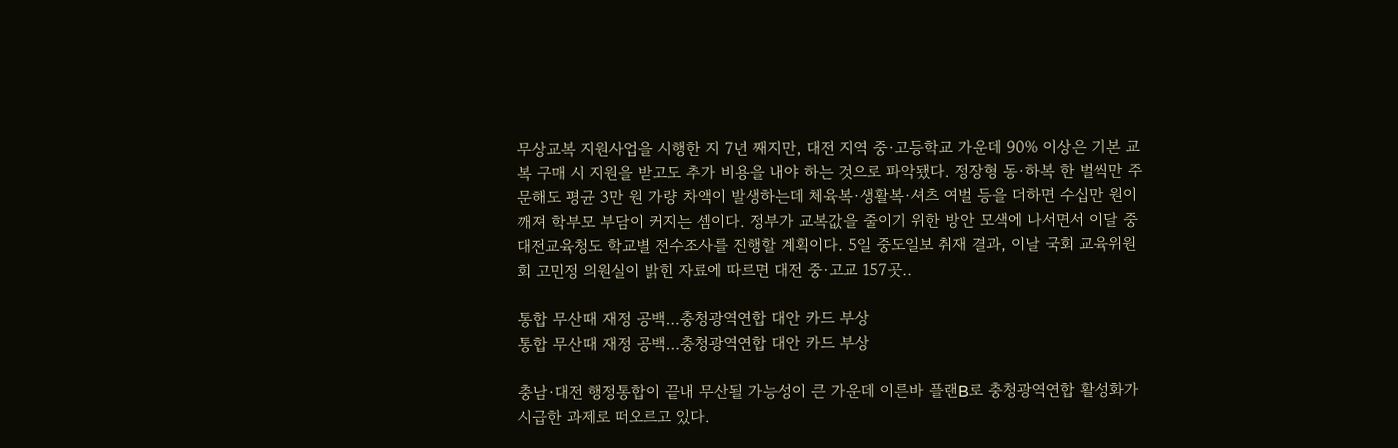무상교복 지원사업을 시행한 지 7년 째지만, 대전 지역 중·고등학교 가운데 90% 이상은 기본 교복 구매 시 지원을 받고도 추가 비용을 내야 하는 것으로 파악됐다. 정장형 동·하복 한 벌씩만 주문해도 평균 3만 원 가량 차액이 발생하는데 체육복·생활복·셔츠 여벌 등을 더하면 수십만 원이 깨져 학부모 부담이 커지는 셈이다. 정부가 교복값을 줄이기 위한 방안 모색에 나서면서 이달 중 대전교육청도 학교별 전수조사를 진행할 계획이다. 5일 중도일보 취재 결과, 이날 국회 교육위원회 고민정 의원실이 밝힌 자료에 따르면 대전 중·고교 157곳..

통합 무산때 재정 공백…충청광역연합 대안 카드 부상
통합 무산때 재정 공백…충청광역연합 대안 카드 부상

충남·대전 행정통합이 끝내 무산될 가능성이 큰 가운데 이른바 플랜B로 충청광역연합 활성화가 시급한 과제로 떠오르고 있다.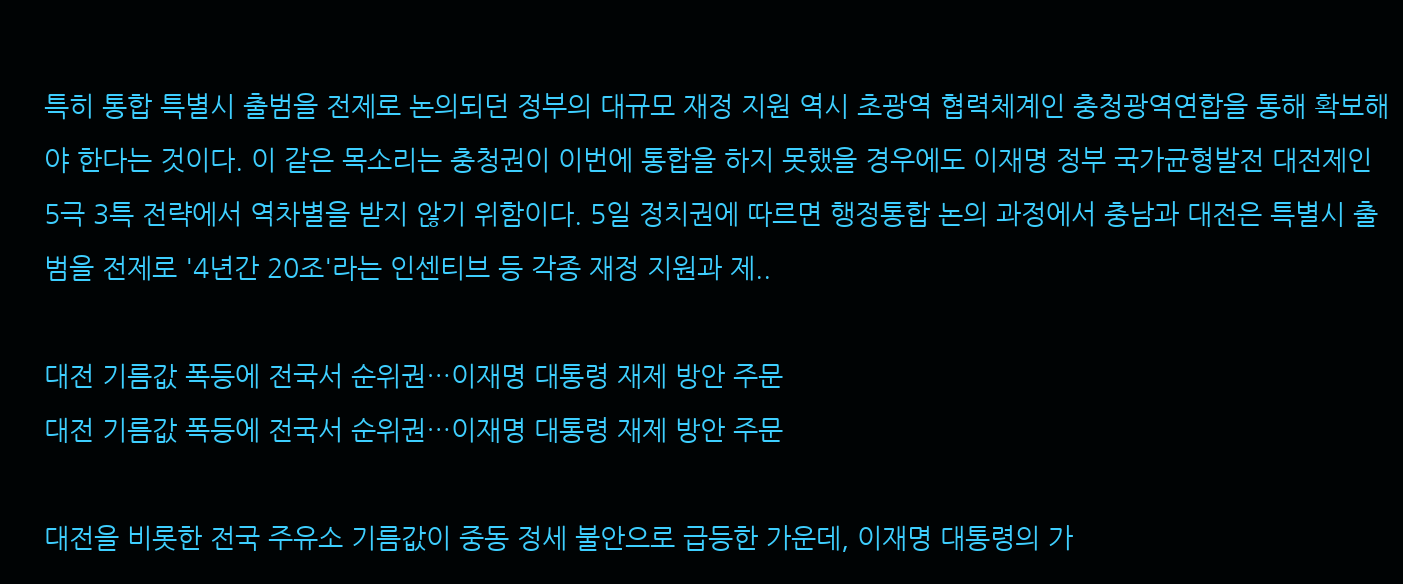특히 통합 특별시 출범을 전제로 논의되던 정부의 대규모 재정 지원 역시 초광역 협력체계인 충청광역연합을 통해 확보해야 한다는 것이다. 이 같은 목소리는 충청권이 이번에 통합을 하지 못했을 경우에도 이재명 정부 국가균형발전 대전제인 5극 3특 전략에서 역차별을 받지 않기 위함이다. 5일 정치권에 따르면 행정통합 논의 과정에서 충남과 대전은 특별시 출범을 전제로 '4년간 20조'라는 인센티브 등 각종 재정 지원과 제..

대전 기름값 폭등에 전국서 순위권…이재명 대통령 재제 방안 주문
대전 기름값 폭등에 전국서 순위권…이재명 대통령 재제 방안 주문

대전을 비롯한 전국 주유소 기름값이 중동 정세 불안으로 급등한 가운데, 이재명 대통령의 가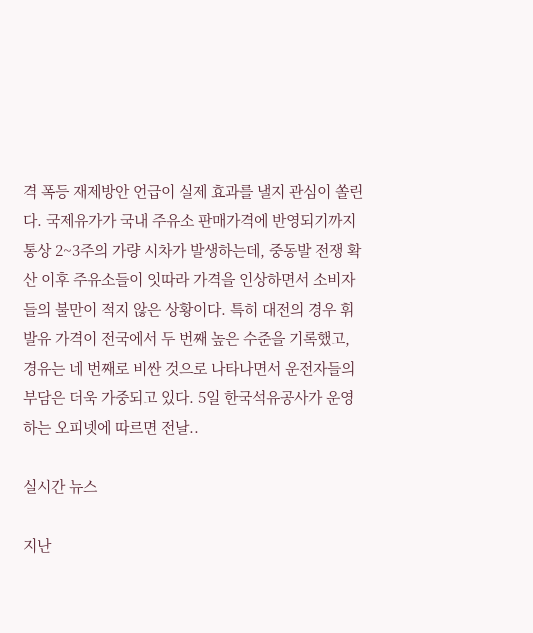격 폭등 재제방안 언급이 실제 효과를 낼지 관심이 쏠린다. 국제유가가 국내 주유소 판매가격에 반영되기까지 통상 2~3주의 가량 시차가 발생하는데, 중동발 전쟁 확산 이후 주유소들이 잇따라 가격을 인상하면서 소비자들의 불만이 적지 않은 상황이다. 특히 대전의 경우 휘발유 가격이 전국에서 두 번째 높은 수준을 기록했고, 경유는 네 번째로 비싼 것으로 나타나면서 운전자들의 부담은 더욱 가중되고 있다. 5일 한국석유공사가 운영하는 오피넷에 따르면 전날..

실시간 뉴스

지난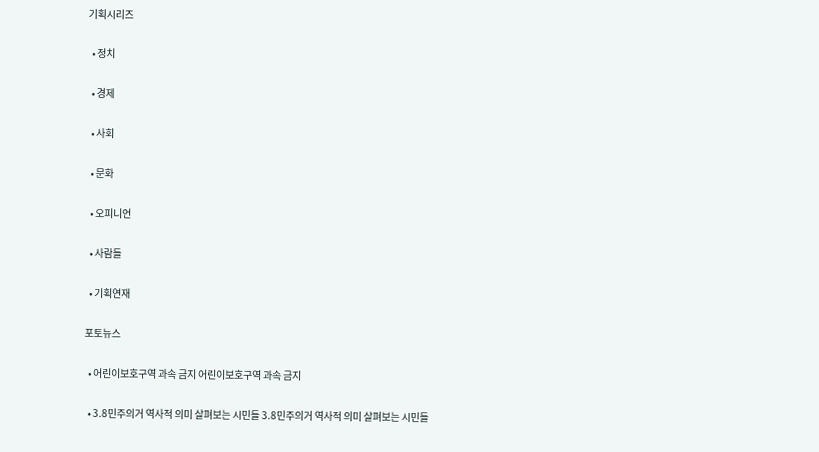기획시리즈

  • 정치

  • 경제

  • 사회

  • 문화

  • 오피니언

  • 사람들

  • 기획연재

포토뉴스

  • 어린이보호구역 과속 금지 어린이보호구역 과속 금지

  • 3.8민주의거 역사적 의미 살펴보는 시민들 3.8민주의거 역사적 의미 살펴보는 시민들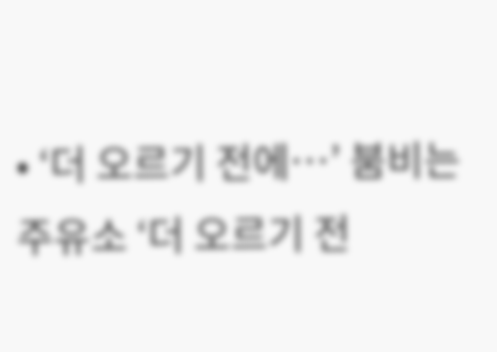• ‘더 오르기 전에…’ 붐비는 주유소 ‘더 오르기 전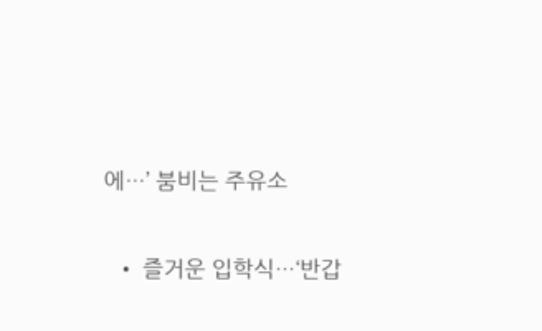에…’ 붐비는 주유소

  • 즐거운 입학식…‘반갑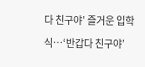다 친구야’ 즐거운 입학식…‘반갑다 친구야’